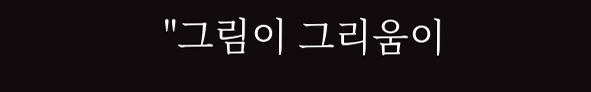"그림이 그리움이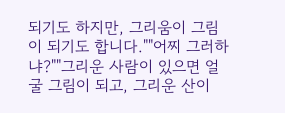되기도 하지만, 그리움이 그림이 되기도 합니다.""어찌 그러하냐?""그리운 사람이 있으면 얼굴 그림이 되고, 그리운 산이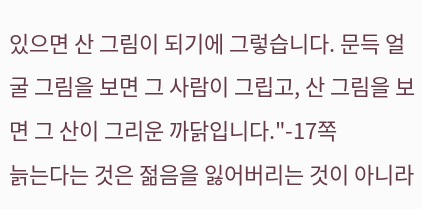있으면 산 그림이 되기에 그렇습니다. 문득 얼굴 그림을 보면 그 사람이 그립고, 산 그림을 보면 그 산이 그리운 까닭입니다."-17쪽
늙는다는 것은 젊음을 잃어버리는 것이 아니라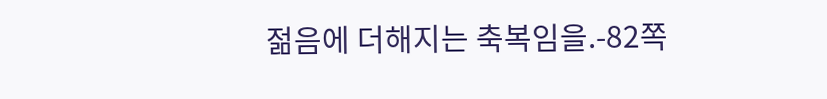젊음에 더해지는 축복임을.-82쪽